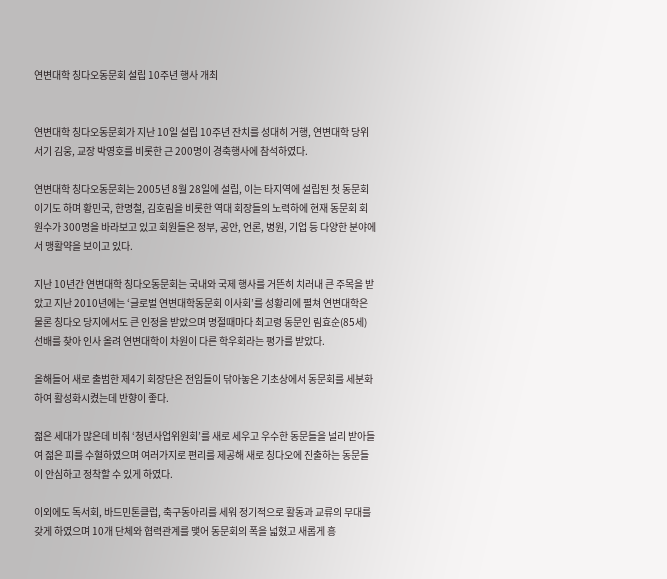연변대학 칭다오동문회 설립 10주년 행사 개최


연변대학 칭다오동문회가 지난 10일 설립 10주년 잔치를 성대히 거행, 연변대학 당위서기 김웅, 교장 박영호를 비롯한 근 200명이 경축행사에 참석하였다.

연변대학 칭다오동문회는 2005년 8월 28일에 설립, 이는 타지역에 설립된 첫 동문회이기도 하며 황민국, 한명철, 김호림을 비롯한 역대 회장들의 노력하에 현재 동문회 회원수가 300명을 바라보고 있고 회원들은 정부, 공안, 언론, 병원, 기업 등 다양한 분야에서 맹활약을 보이고 있다.

지난 10년간 연변대학 칭다오동문회는 국내와 국제 행사를 거뜬히 치러내 큰 주목을 받았고 지난 2010년에는 ‘글로벌 연변대학동문회 이사회’를 성황리에 펼쳐 연변대학은 물론 칭다오 당지에서도 큰 인정을 받았으며 명절때마다 최고령 동문인 림효순(85세) 선배를 찾아 인사 올려 연변대학이 차원이 다른 학우회라는 평가를 받았다.

올해들어 새로 출범한 제4기 회장단은 전임들이 닦아놓은 기초상에서 동문회를 세분화하여 활성화시켰는데 반향이 좋다.

젊은 세대가 많은데 비춰 ‘청년사업위원회’를 새로 세우고 우수한 동문들을 널리 받아들여 젊은 피를 수혈하였으며 여러가지로 편리를 제공해 새로 칭다오에 진출하는 동문들이 안심하고 정착할 수 있게 하였다.

이외에도 독서회, 바드민톤클럽, 축구동아리를 세워 정기적으로 활동과 교류의 무대를 갖게 하였으며 10개 단체와 협력관계를 맺어 동문회의 폭을 넓혔고 새롭게 흥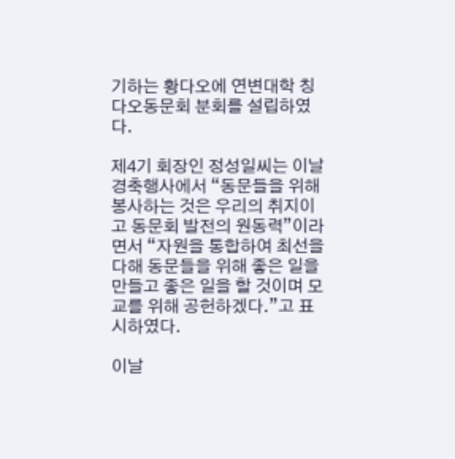기하는 황다오에 연변대학 칭다오동문회 분회를 설립하였다.

제4기 회장인 정성일씨는 이날 경축행사에서 “동문들을 위해 봉사하는 것은 우리의 취지이고 동문회 발전의 원동력”이라면서 “자원을 통합하여 최선을 다해 동문들을 위해 좋은 일을 만들고 좋은 일을 할 것이며 모교를 위해 공헌하겠다.”고 표시하였다.

이날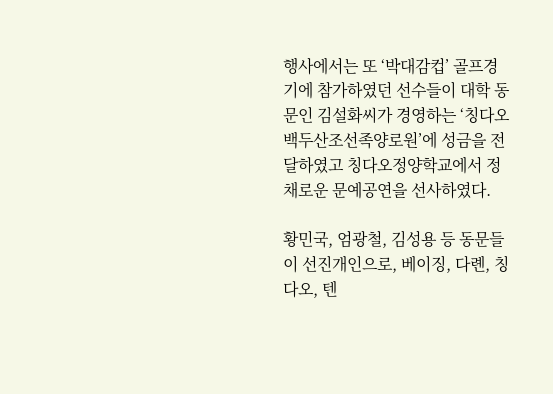행사에서는 또 ‘박대감컵’ 골프경기에 참가하였던 선수들이 대학 동문인 김설화씨가 경영하는 ‘칭다오백두산조선족양로원’에 성금을 전달하였고 칭다오정양학교에서 정채로운 문예공연을 선사하였다.

황민국, 엄광철, 김성용 등 동문들이 선진개인으로, 베이징, 다롄, 칭다오, 텐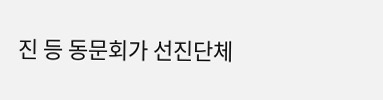진 등 동문회가 선진단체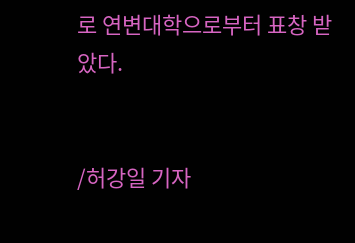로 연변대학으로부터 표창 받았다.


/허강일 기자